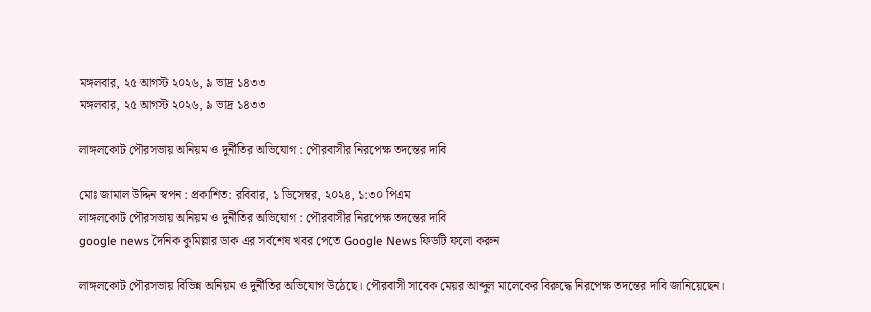মঙ্গলবার, ২৫ আগস্ট ২০২৬, ৯ ভাদ্র ১৪৩৩
মঙ্গলবার, ২৫ আগস্ট ২০২৬, ৯ ভাদ্র ১৪৩৩

লাঙ্গলকোট পৌরসভায় অনিয়ম ও দুর্নীতির অভিযোগ : পৌরবাসীর নিরপেক্ষ তদন্তের দাবি

মোঃ জামাল উদ্দিন স্বপন : প্রকাশিত: রবিবার, ১ ডিসেম্বর, ২০২৪, ১:৩০ পিএম
লাঙ্গলকোট পৌরসভায় অনিয়ম ও দুর্নীতির অভিযোগ : পৌরবাসীর নিরপেক্ষ তদন্তের দাবি
google news দৈনিক কুমিল্লার ডাক এর সর্বশেষ খবর পেতে Google News ফিডটি ফলো করুন

লাঙ্গলকোট পৌরসভায় বিভিন্ন অনিয়ম ও দুর্নীতির অভিযোগ উঠেছে। পৌরবাসী সাবেক মেয়র আব্দুল মালেকের বিরুদ্ধে নিরপেক্ষ তদন্তের দাবি জানিয়েছেন।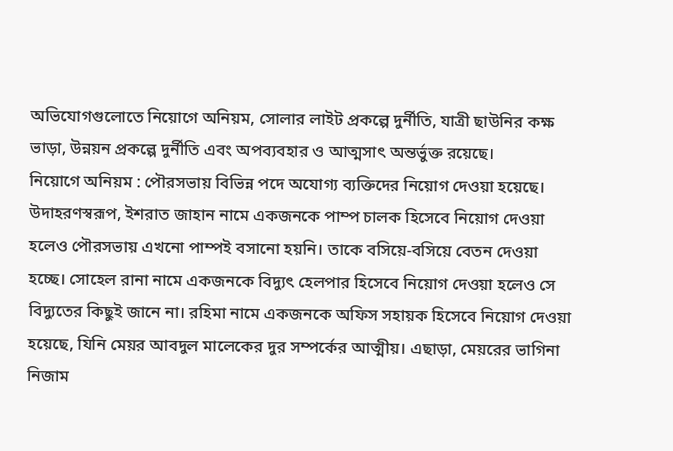অভিযোগগুলোতে নিয়োগে অনিয়ম, সোলার লাইট প্রকল্পে দুর্নীতি, যাত্রী ছাউনির কক্ষ ভাড়া, উন্নয়ন প্রকল্পে দুর্নীতি এবং অপব্যবহার ও আত্মসাৎ অন্তর্ভুক্ত রয়েছে।
নিয়োগে অনিয়ম : পৌরসভায় বিভিন্ন পদে অযোগ্য ব্যক্তিদের নিয়োগ দেওয়া হয়েছে। উদাহরণস্বরূপ, ইশরাত জাহান নামে একজনকে পাম্প চালক হিসেবে নিয়োগ দেওয়া হলেও পৌরসভায় এখনো পাম্পই বসানো হয়নি। তাকে বসিয়ে-বসিয়ে বেতন দেওয়া হচ্ছে। সোহেল রানা নামে একজনকে বিদ্যুৎ হেলপার হিসেবে নিয়োগ দেওয়া হলেও সে বিদ্যুতের কিছুই জানে না। রহিমা নামে একজনকে অফিস সহায়ক হিসেবে নিয়োগ দেওয়া হয়েছে, যিনি মেয়র আবদুল মালেকের দুর সম্পর্কের আত্মীয়। এছাড়া, মেয়রের ভাগিনা নিজাম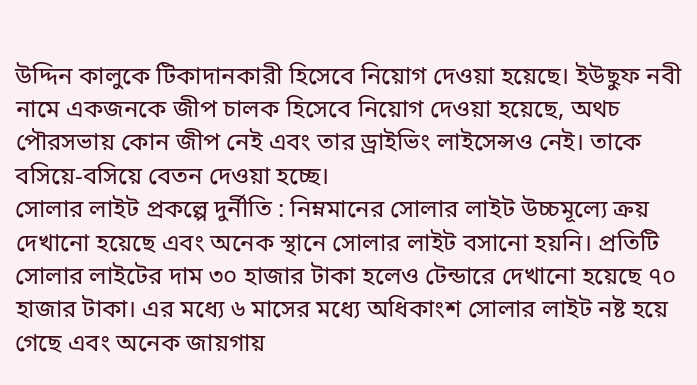উদ্দিন কালুকে টিকাদানকারী হিসেবে নিয়োগ দেওয়া হয়েছে। ইউছুফ নবী নামে একজনকে জীপ চালক হিসেবে নিয়োগ দেওয়া হয়েছে, অথচ পৌরসভায় কোন জীপ নেই এবং তার ড্রাইভিং লাইসেন্সও নেই। তাকে বসিয়ে-বসিয়ে বেতন দেওয়া হচ্ছে।
সোলার লাইট প্রকল্পে দুর্নীতি : নিম্নমানের সোলার লাইট উচ্চমূল্যে ক্রয় দেখানো হয়েছে এবং অনেক স্থানে সোলার লাইট বসানো হয়নি। প্রতিটি সোলার লাইটের দাম ৩০ হাজার টাকা হলেও টেন্ডারে দেখানো হয়েছে ৭০ হাজার টাকা। এর মধ্যে ৬ মাসের মধ্যে অধিকাংশ সোলার লাইট নষ্ট হয়ে গেছে এবং অনেক জায়গায়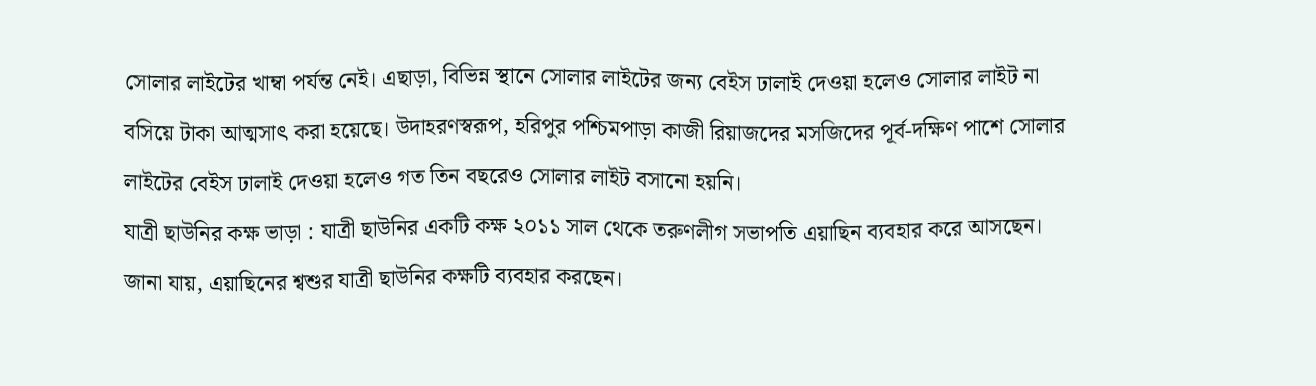সোলার লাইটের খাম্বা পর্যন্ত নেই। এছাড়া, বিভিন্ন স্থানে সোলার লাইটের জন্য বেইস ঢালাই দেওয়া হলেও সোলার লাইট না বসিয়ে টাকা আত্মসাৎ করা হয়েছে। উদাহরণস্বরূপ, হরিপুর পশ্চিমপাড়া কাজী রিয়াজদের মসজিদের পূর্ব-দক্ষিণ পাশে সোলার লাইটের বেইস ঢালাই দেওয়া হলেও গত তিন বছরেও সোলার লাইট বসানো হয়নি।
যাত্রী ছাউনির কক্ষ ভাড়া : যাত্রী ছাউনির একটি কক্ষ ২০১১ সাল থেকে তরুণলীগ সভাপতি এয়াছিন ব্যবহার করে আসছেন। জানা যায়, এয়াছিনের শ্বশুর যাত্রী ছাউনির কক্ষটি ব্যবহার করছেন।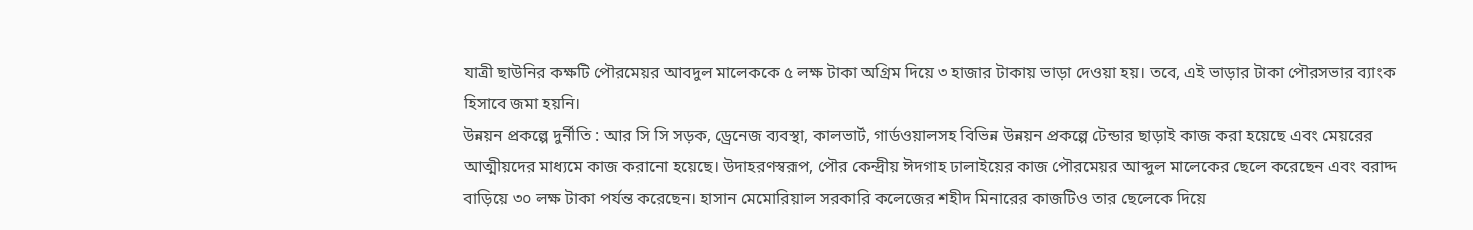যাত্রী ছাউনির কক্ষটি পৌরমেয়র আবদুল মালেককে ৫ লক্ষ টাকা অগ্রিম দিয়ে ৩ হাজার টাকায় ভাড়া দেওয়া হয়। তবে, এই ভাড়ার টাকা পৌরসভার ব্যাংক হিসাবে জমা হয়নি।
উন্নয়ন প্রকল্পে দুর্নীতি : আর সি সি সড়ক, ড্রেনেজ ব্যবস্থা, কালভার্ট, গার্ডওয়ালসহ বিভিন্ন উন্নয়ন প্রকল্পে টেন্ডার ছাড়াই কাজ করা হয়েছে এবং মেয়রের আত্মীয়দের মাধ্যমে কাজ করানো হয়েছে। উদাহরণস্বরূপ, পৌর কেন্দ্রীয় ঈদগাহ ঢালাইয়ের কাজ পৌরমেয়র আব্দুল মালেকের ছেলে করেছেন এবং বরাদ্দ বাড়িয়ে ৩০ লক্ষ টাকা পর্যন্ত করেছেন। হাসান মেমোরিয়াল সরকারি কলেজের শহীদ মিনারের কাজটিও তার ছেলেকে দিয়ে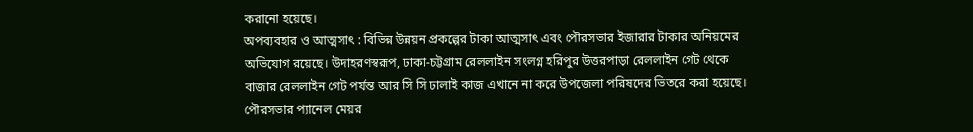করানো হয়েছে।
অপব্যবহার ও আত্মসাৎ : বিভিন্ন উন্নয়ন প্রকল্পের টাকা আত্মসাৎ এবং পৌরসভার ইজারার টাকার অনিয়মের অভিযোগ রয়েছে। উদাহরণস্বরূপ, ঢাকা-চট্টগ্রাম রেললাইন সংলগ্ন হরিপুর উত্তরপাড়া রেললাইন গেট থেকে বাজার রেললাইন গেট পর্যন্ত আর সি সি ঢালাই কাজ এখানে না করে উপজেলা পরিষদের ভিতরে করা হয়েছে। পৌরসভার প্যানেল মেয়র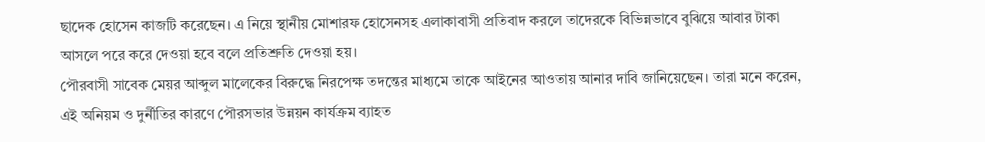ছাদেক হোসেন কাজটি করেছেন। এ নিয়ে স্থানীয় মোশারফ হোসেনসহ এলাকাবাসী প্রতিবাদ করলে তাদেরকে বিভিন্নভাবে বুঝিয়ে আবার টাকা আসলে পরে করে দেওয়া হবে বলে প্রতিশ্রুতি দেওয়া হয়।
পৌরবাসী সাবেক মেয়র আব্দুল মালেকের বিরুদ্ধে নিরপেক্ষ তদন্তের মাধ্যমে তাকে আইনের আওতায় আনার দাবি জানিয়েছেন। তারা মনে করেন, এই অনিয়ম ও দুর্নীতির কারণে পৌরসভার উন্নয়ন কার্যক্রম ব্যাহত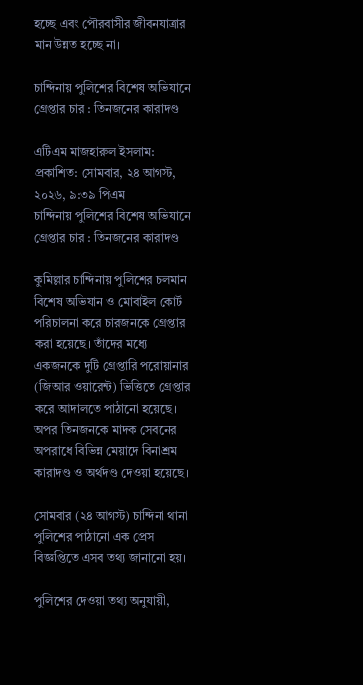হচ্ছে এবং পৌরবাসীর জীবনযাত্রার মান উন্নত হচ্ছে না।

চান্দিনায় পুলিশের বিশেষ অভিযানে গ্রেপ্তার চার : তিনজনের কারাদণ্ড

এটিএম মাজহারুল ইসলাম: প্রকাশিত: সোমবার, ২৪ আগস্ট, ২০২৬, ৯:৩৯ পিএম
চান্দিনায় পুলিশের বিশেষ অভিযানে গ্রেপ্তার চার : তিনজনের কারাদণ্ড

কুমিল্লার চান্দিনায় পুলিশের চলমান বিশেষ অভিযান ও মোবাইল কোর্ট পরিচালনা করে চারজনকে গ্রেপ্তার করা হয়েছে। তাঁদের মধ্যে একজনকে দুটি গ্রেপ্তারি পরোয়ানার (জিআর ওয়ারেন্ট) ভিত্তিতে গ্রেপ্তার করে আদালতে পাঠানো হয়েছে। অপর তিনজনকে মাদক সেবনের অপরাধে বিভিন্ন মেয়াদে বিনাশ্রম কারাদণ্ড ও অর্থদণ্ড দেওয়া হয়েছে।

সোমবার (২৪ আগস্ট) চান্দিনা থানা পুলিশের পাঠানো এক প্রেস বিজ্ঞপ্তিতে এসব তথ্য জানানো হয়।

পুলিশের দেওয়া তথ্য অনুযায়ী,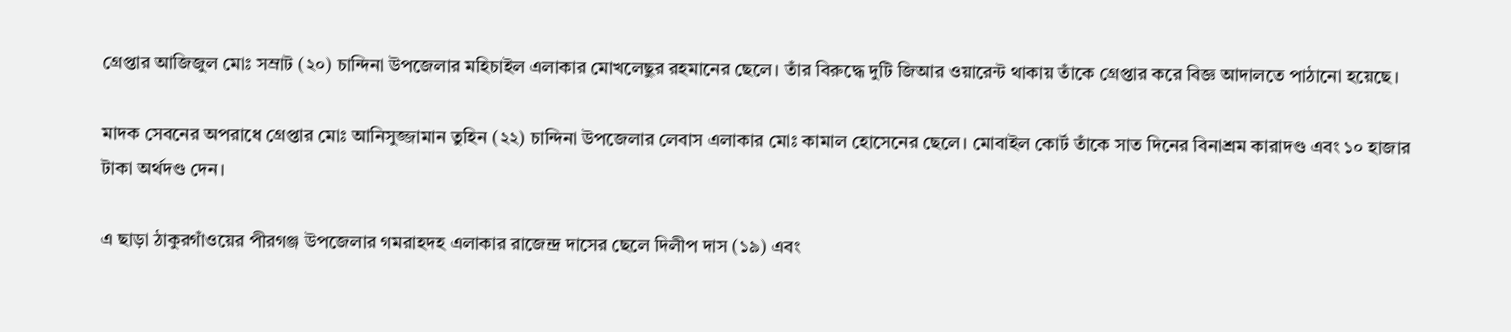গ্রেপ্তার আজিজুল মোঃ সম্রাট (২০) চান্দিনা উপজেলার মহিচাইল এলাকার মোখলেছুর রহমানের ছেলে। তাঁর বিরুদ্ধে দুটি জিআর ওয়ারেন্ট থাকায় তাঁকে গ্রেপ্তার করে বিজ্ঞ আদালতে পাঠানো হয়েছে।

মাদক সেবনের অপরাধে গ্রেপ্তার মোঃ আনিসুজ্জামান তুহিন (২২) চান্দিনা উপজেলার লেবাস এলাকার মোঃ কামাল হোসেনের ছেলে। মোবাইল কোর্ট তাঁকে সাত দিনের বিনাশ্রম কারাদণ্ড এবং ১০ হাজার টাকা অর্থদণ্ড দেন।

এ ছাড়া ঠাকুরগাঁওয়ের পীরগঞ্জ উপজেলার গমরাহদহ এলাকার রাজেন্দ্র দাসের ছেলে দিলীপ দাস (১৯) এবং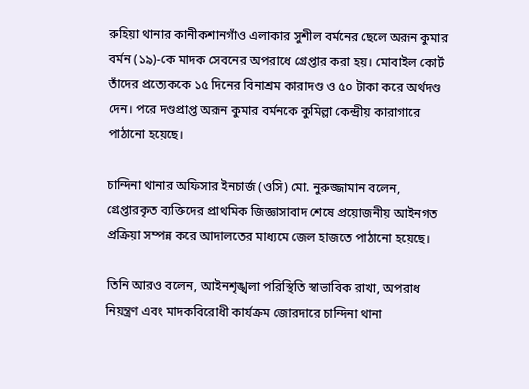রুহিয়া থানার কানীকশানগাঁও এলাকার সুশীল বর্মনের ছেলে অরূন কুমার বর্মন (১৯)-কে মাদক সেবনের অপরাধে গ্রেপ্তার করা হয়। মোবাইল কোর্ট তাঁদের প্রত্যেককে ১৫ দিনের বিনাশ্রম কারাদণ্ড ও ৫০ টাকা করে অর্থদণ্ড দেন। পরে দণ্ডপ্রাপ্ত অরূন কুমার বর্মনকে কুমিল্লা কেন্দ্রীয় কারাগারে পাঠানো হয়েছে।

চান্দিনা থানার অফিসার ইনচার্জ (ওসি) মো. নুরুজ্জামান বলেন, গ্রেপ্তারকৃত ব্যক্তিদের প্রাথমিক জিজ্ঞাসাবাদ শেষে প্রয়োজনীয় আইনগত প্রক্রিয়া সম্পন্ন করে আদালতের মাধ্যমে জেল হাজতে পাঠানো হয়েছে।

তিনি আরও বলেন, আইনশৃঙ্খলা পরিস্থিতি স্বাভাবিক রাখা, অপরাধ নিয়ন্ত্রণ এবং মাদকবিরোধী কার্যক্রম জোরদারে চান্দিনা থানা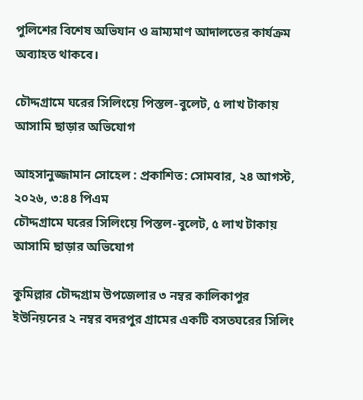পুলিশের বিশেষ অভিযান ও ভ্রাম্যমাণ আদালতের কার্যক্রম অব্যাহত থাকবে।

চৌদ্দগ্রামে ঘরের সিলিংয়ে পিস্তল-বুলেট, ৫ লাখ টাকায় আসামি ছাড়ার অভিযোগ

আহসানুজ্জামান সোহেল : প্রকাশিত: সোমবার, ২৪ আগস্ট, ২০২৬, ৩:৪৪ পিএম
চৌদ্দগ্রামে ঘরের সিলিংয়ে পিস্তল-বুলেট, ৫ লাখ টাকায় আসামি ছাড়ার অভিযোগ

কুমিল্লার চৌদ্দগ্রাম উপজেলার ৩ নম্বর কালিকাপুর ইউনিয়নের ২ নম্বর বদরপুর গ্রামের একটি বসতঘরের সিলিং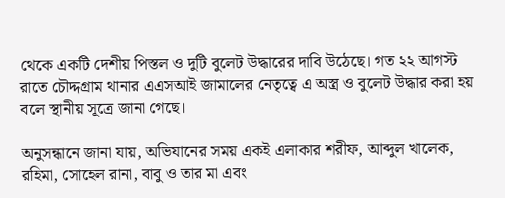থেকে একটি দেশীয় পিস্তল ও দুটি বুলেট উদ্ধারের দাবি উঠেছে। গত ২২ আগস্ট রাতে চৌদ্দগ্রাম থানার এএসআই জামালের নেতৃত্বে এ অস্ত্র ও বুলেট উদ্ধার করা হয় বলে স্থানীয় সূত্রে জানা গেছে।

অনুসন্ধানে জানা যায়, অভিযানের সময় একই এলাকার শরীফ, আব্দুল খালেক, রহিমা, সোহেল রানা, বাবু ও তার মা এবং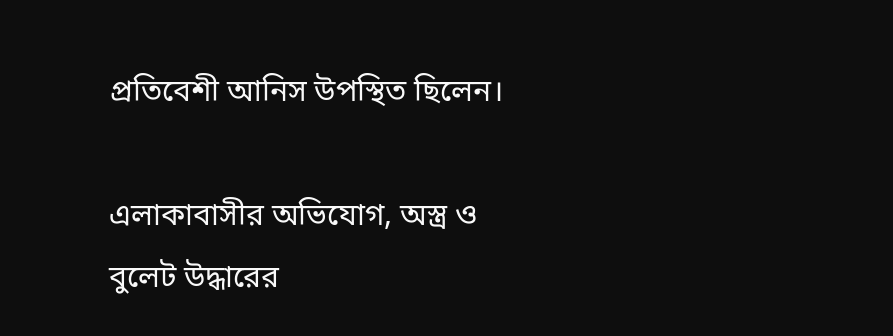প্রতিবেশী আনিস উপস্থিত ছিলেন।

এলাকাবাসীর অভিযোগ, অস্ত্র ও বুলেট উদ্ধারের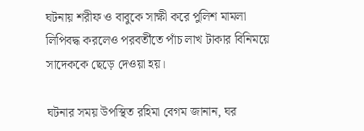ঘটনায় শরীফ ও বাবুকে সাক্ষী করে পুলিশ মামলা লিপিবদ্ধ করলেও পরবর্তীতে পাঁচ লাখ টাকার বিনিময়ে সাদেককে ছেড়ে দেওয়া হয়।

ঘটনার সময় উপস্থিত রহিমা বেগম জানান, ঘর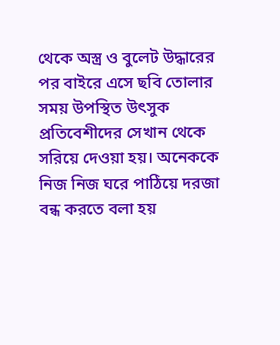থেকে অস্ত্র ও বুলেট উদ্ধারের পর বাইরে এসে ছবি তোলার সময় উপস্থিত উৎসুক প্রতিবেশীদের সেখান থেকে সরিয়ে দেওয়া হয়। অনেককে নিজ নিজ ঘরে পাঠিয়ে দরজা বন্ধ করতে বলা হয়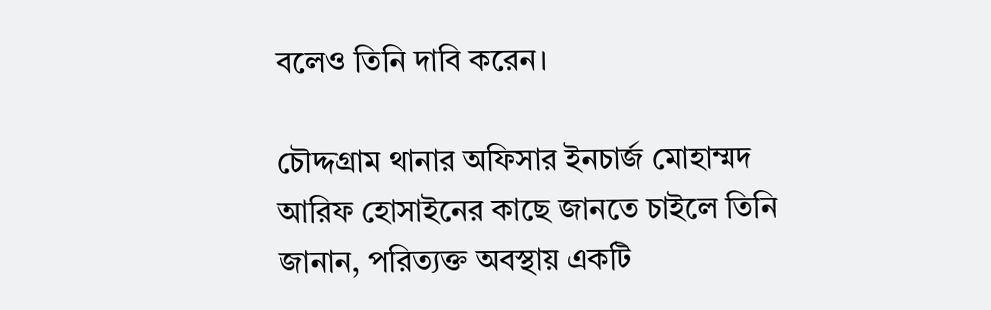বলেও তিনি দাবি করেন।

চৌদ্দগ্রাম থানার অফিসার ইনচার্জ মোহাম্মদ আরিফ হোসাইনের কাছে জানতে চাইলে তিনি জানান, পরিত্যক্ত অবস্থায় একটি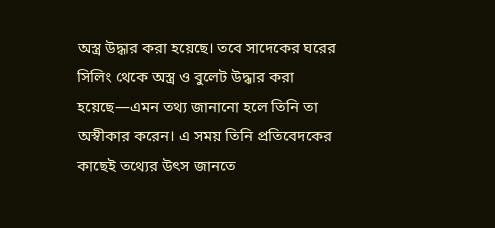অস্ত্র উদ্ধার করা হয়েছে। তবে সাদেকের ঘরের সিলিং থেকে অস্ত্র ও বুলেট উদ্ধার করা হয়েছে—এমন তথ্য জানানো হলে তিনি তা অস্বীকার করেন। এ সময় তিনি প্রতিবেদকের কাছেই তথ্যের উৎস জানতে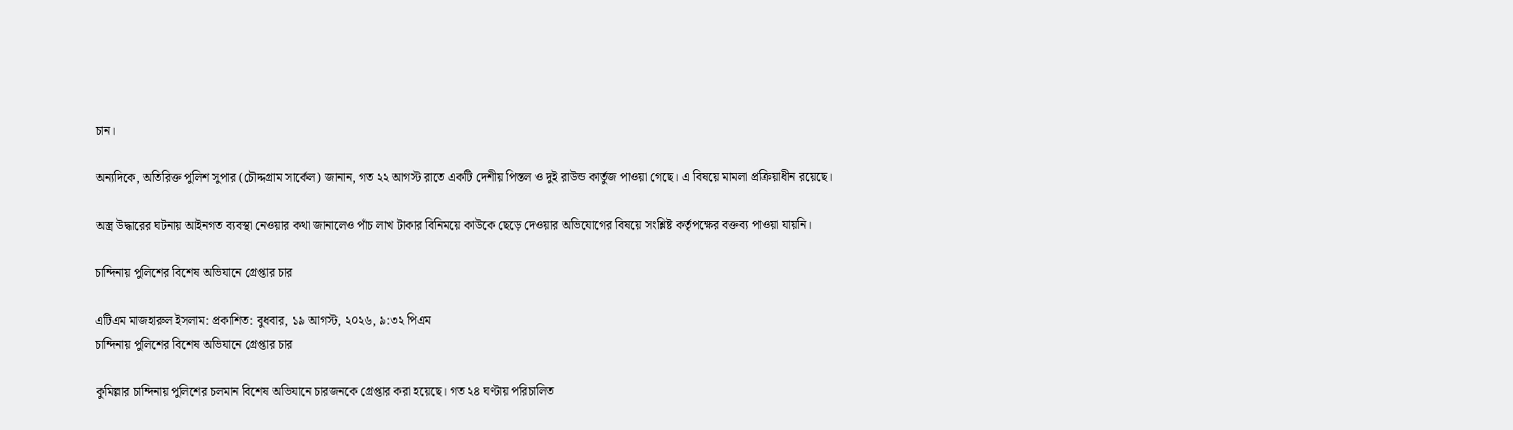চান।

অন্যদিকে, অতিরিক্ত পুলিশ সুপার (চৌদ্দগ্রাম সার্কেল) জানান, গত ২২ আগস্ট রাতে একটি দেশীয় পিস্তল ও দুই রাউন্ড কার্তুজ পাওয়া গেছে। এ বিষয়ে মামলা প্রক্রিয়াধীন রয়েছে।

অস্ত্র উদ্ধারের ঘটনায় আইনগত ব্যবস্থা নেওয়ার কথা জানালেও পাঁচ লাখ টাকার বিনিময়ে কাউকে ছেড়ে দেওয়ার অভিযোগের বিষয়ে সংশ্লিষ্ট কর্তৃপক্ষের বক্তব্য পাওয়া যায়নি।

চান্দিনায় পুলিশের বিশেষ অভিযানে গ্রেপ্তার চার

এটিএম মাজহারুল ইসলাম: প্রকাশিত: বুধবার, ১৯ আগস্ট, ২০২৬, ৯:৩২ পিএম
চান্দিনায় পুলিশের বিশেষ অভিযানে গ্রেপ্তার চার

কুমিল্লার চান্দিনায় পুলিশের চলমান বিশেষ অভিযানে চারজনকে গ্রেপ্তার করা হয়েছে। গত ২৪ ঘণ্টায় পরিচালিত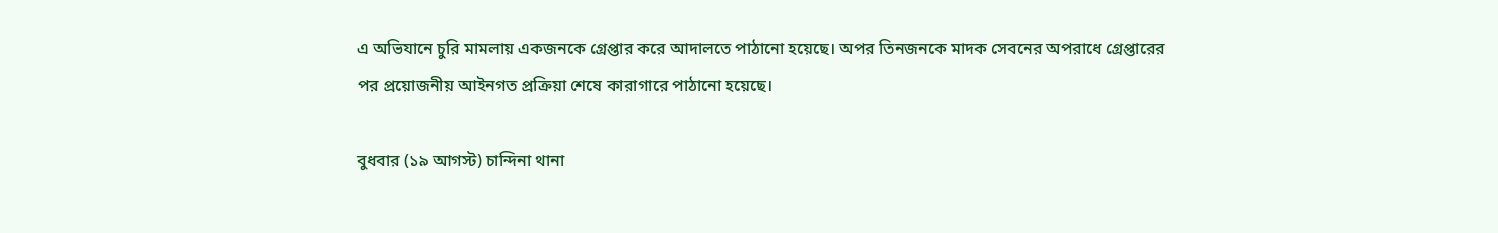এ অভিযানে চুরি মামলায় একজনকে গ্রেপ্তার করে আদালতে পাঠানো হয়েছে। অপর তিনজনকে মাদক সেবনের অপরাধে গ্রেপ্তারের পর প্রয়োজনীয় আইনগত প্রক্রিয়া শেষে কারাগারে পাঠানো হয়েছে।

বুধবার (১৯ আগস্ট) চান্দিনা থানা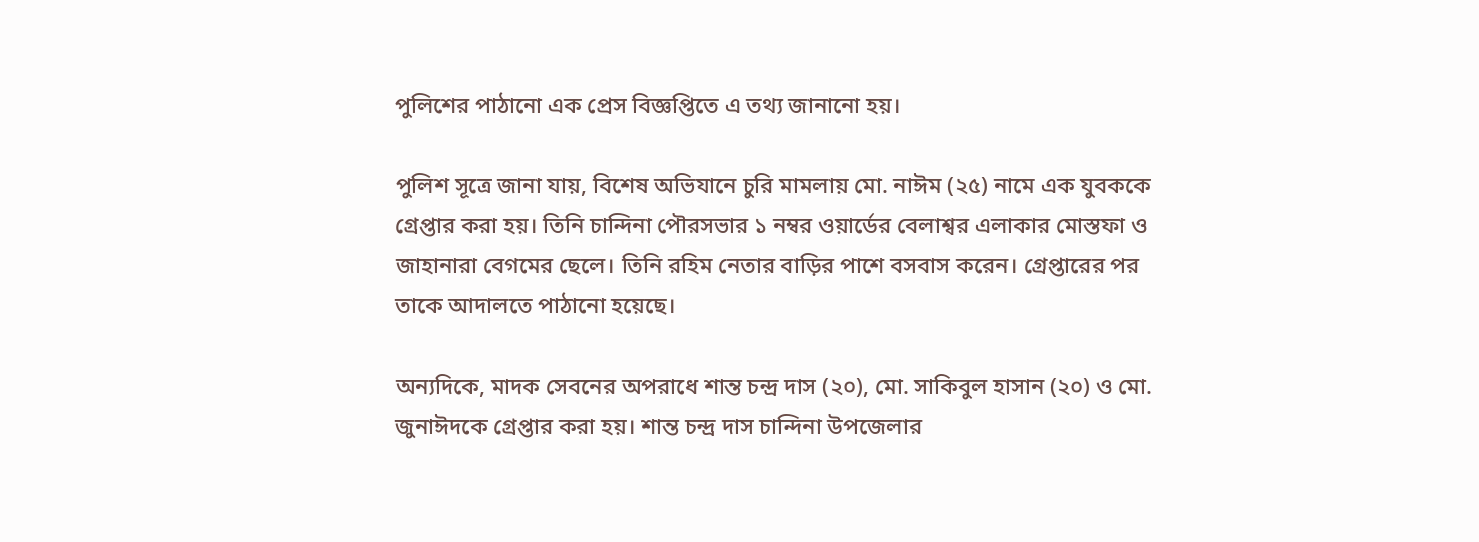পুলিশের পাঠানো এক প্রেস বিজ্ঞপ্তিতে এ তথ্য জানানো হয়।

পুলিশ সূত্রে জানা যায়, বিশেষ অভিযানে চুরি মামলায় মো. নাঈম (২৫) নামে এক যুবককে গ্রেপ্তার করা হয়। তিনি চান্দিনা পৌরসভার ১ নম্বর ওয়ার্ডের বেলাশ্বর এলাকার মোস্তফা ও জাহানারা বেগমের ছেলে। তিনি রহিম নেতার বাড়ির পাশে বসবাস করেন। গ্রেপ্তারের পর তাকে আদালতে পাঠানো হয়েছে।

অন্যদিকে, মাদক সেবনের অপরাধে শান্ত চন্দ্র দাস (২০), মো. সাকিবুল হাসান (২০) ও মো. জুনাঈদকে গ্রেপ্তার করা হয়। শান্ত চন্দ্র দাস চান্দিনা উপজেলার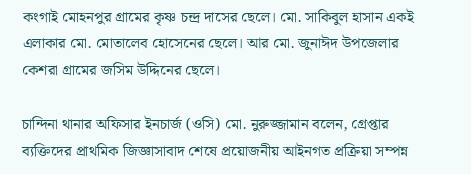কংগাই মোহনপুর গ্রামের কৃষ্ণ চন্দ্র দাসের ছেলে। মো. সাকিবুল হাসান একই এলাকার মো. মোতালেব হোসেনের ছেলে। আর মো. জুনাঈদ উপজেলার কেশরা গ্রামের জসিম উদ্দিনের ছেলে।

চান্দিনা থানার অফিসার ইনচার্জ (ওসি) মো. নুরুজ্জামান বলেন, গ্রেপ্তার ব্যক্তিদের প্রাথমিক জিজ্ঞাসাবাদ শেষে প্রয়োজনীয় আইনগত প্রক্রিয়া সম্পন্ন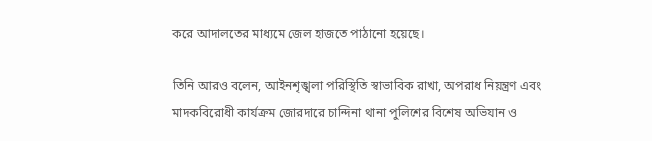করে আদালতের মাধ্যমে জেল হাজতে পাঠানো হয়েছে।

তিনি আরও বলেন, আইনশৃঙ্খলা পরিস্থিতি স্বাভাবিক রাখা, অপরাধ নিয়ন্ত্রণ এবং মাদকবিরোধী কার্যক্রম জোরদারে চান্দিনা থানা পুলিশের বিশেষ অভিযান ও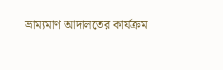ভ্রাম্যমাণ আদালতের কার্যক্রম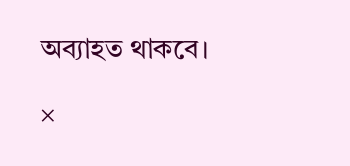অব্যাহত থাকবে।

×